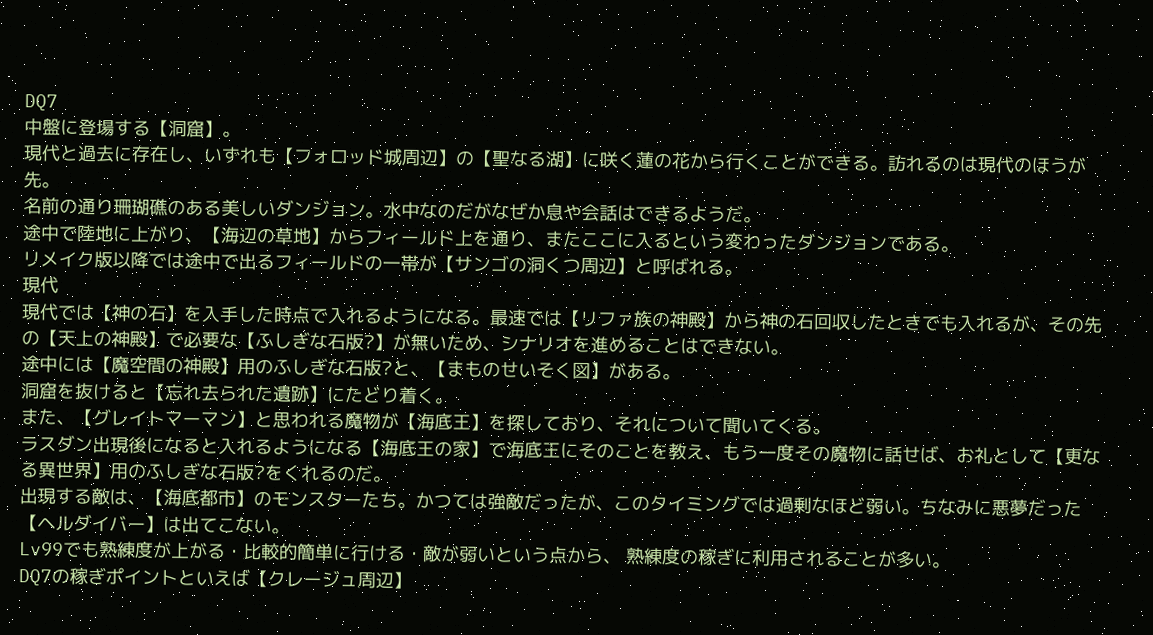DQ7
中盤に登場する【洞窟】。
現代と過去に存在し、いずれも【フォロッド城周辺】の【聖なる湖】に咲く蓮の花から行くことができる。訪れるのは現代のほうが先。
名前の通り珊瑚礁のある美しいダンジョン。水中なのだがなぜか息や会話はできるようだ。
途中で陸地に上がり、【海辺の草地】からフィールド上を通り、またここに入るという変わったダンジョンである。
リメイク版以降では途中で出るフィールドの一帯が【サンゴの洞くつ周辺】と呼ばれる。
現代
現代では【神の石】を入手した時点で入れるようになる。最速では【リファ族の神殿】から神の石回収したときでも入れるが、その先の【天上の神殿】で必要な【ふしぎな石版?】が無いため、シナリオを進めることはできない。
途中には【魔空間の神殿】用のふしぎな石版?と、【まものせいそく図】がある。
洞窟を抜けると【忘れ去られた遺跡】にたどり着く。
また、【グレイトマーマン】と思われる魔物が【海底王】を探しており、それについて聞いてくる。
ラスダン出現後になると入れるようになる【海底王の家】で海底王にそのことを教え、もう一度その魔物に話せば、お礼として【更なる異世界】用のふしぎな石版?をくれるのだ。
出現する敵は、【海底都市】のモンスターたち。かつては強敵だったが、このタイミングでは過剰なほど弱い。ちなみに悪夢だった【ヘルダイバー】は出てこない。
Lv99でも熟練度が上がる・比較的簡単に行ける・敵が弱いという点から、 熟練度の稼ぎに利用されることが多い。
DQ7の稼ぎポイントといえば【クレージュ周辺】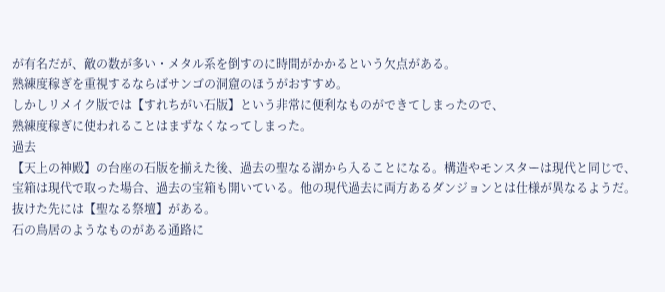が有名だが、敵の数が多い・メタル系を倒すのに時間がかかるという欠点がある。
熟練度稼ぎを重視するならばサンゴの洞窟のほうがおすすめ。
しかしリメイク版では【すれちがい石版】という非常に便利なものができてしまったので、
熟練度稼ぎに使われることはまずなくなってしまった。
過去
【天上の神殿】の台座の石版を揃えた後、過去の聖なる湖から入ることになる。構造やモンスターは現代と同じで、宝箱は現代で取った場合、過去の宝箱も開いている。他の現代過去に両方あるダンジョンとは仕様が異なるようだ。抜けた先には【聖なる祭壇】がある。
石の鳥居のようなものがある通路に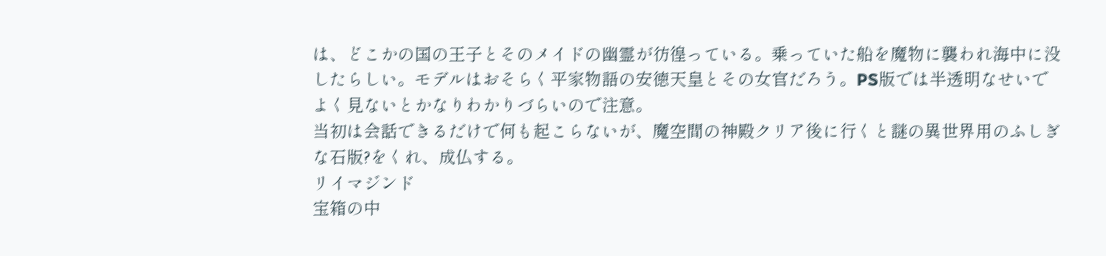は、どこかの国の王子とそのメイドの幽霊が彷徨っている。乗っていた船を魔物に襲われ海中に没したらしい。モデルはおそらく平家物語の安徳天皇とその女官だろう。PS版では半透明なせいでよく見ないとかなりわかりづらいので注意。
当初は会話できるだけで何も起こらないが、魔空間の神殿クリア後に行くと謎の異世界用のふしぎな石版?をくれ、成仏する。
リイマジンド
宝箱の中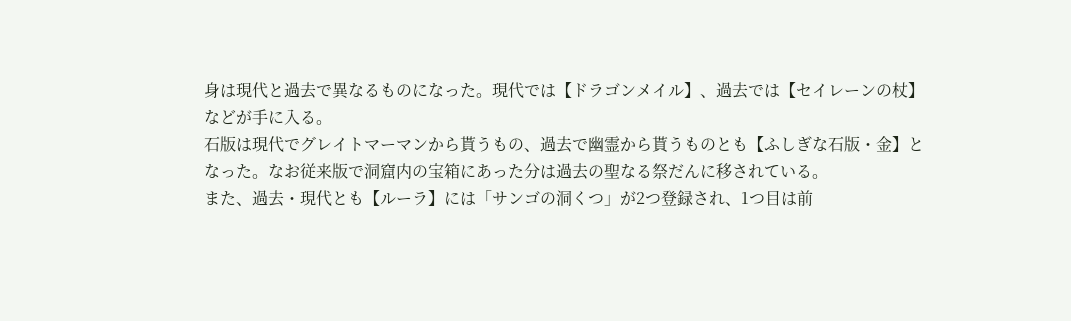身は現代と過去で異なるものになった。現代では【ドラゴンメイル】、過去では【セイレーンの杖】などが手に入る。
石版は現代でグレイトマーマンから貰うもの、過去で幽霊から貰うものとも【ふしぎな石版・金】となった。なお従来版で洞窟内の宝箱にあった分は過去の聖なる祭だんに移されている。
また、過去・現代とも【ルーラ】には「サンゴの洞くつ」が2つ登録され、1つ目は前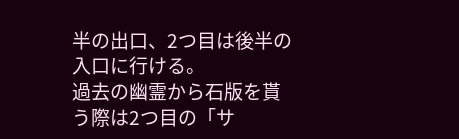半の出口、2つ目は後半の入口に行ける。
過去の幽霊から石版を貰う際は2つ目の「サ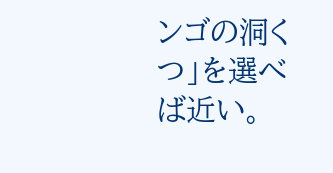ンゴの洞くつ」を選べば近い。